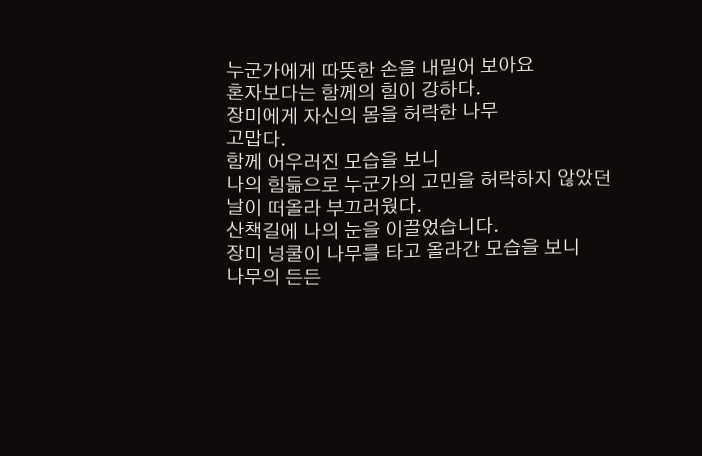누군가에게 따뜻한 손을 내밀어 보아요
혼자보다는 함께의 힘이 강하다.
장미에게 자신의 몸을 허락한 나무
고맙다.
함께 어우러진 모습을 보니
나의 힘듦으로 누군가의 고민을 허락하지 않았던
날이 떠올라 부끄러웠다.
산책길에 나의 눈을 이끌었습니다.
장미 넝쿨이 나무를 타고 올라간 모습을 보니
나무의 든든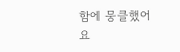함에 뭉클했어요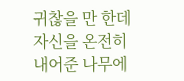귀찮을 만 한데 자신을 온전히 내어준 나무에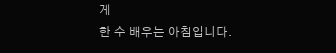게
한 수 배우는 아침입니다.